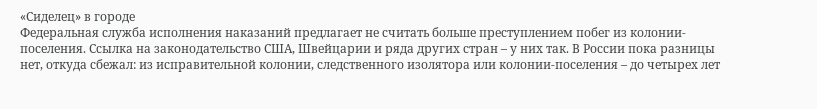«Сиделец» в городе
Федеральная служба исполнения наказаний предлагает не считать больше преступлением побег из колонии-поселения. Ссылка на законодательство США, Швейцарии и ряда других стран – у них так. В России пока разницы нет, откуда сбежал: из исправительной колонии, следственного изолятора или колонии-поселения – до четырех лет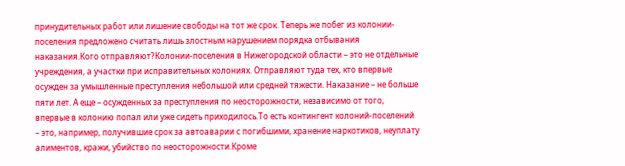принудительных работ или лишение свободы на тот же срок. Теперь же побег из колонии-поселения предложено считать лишь злостным нарушением порядка отбывания наказания.Кого отправляют?Колонии-поселения в Нижегородской области – это не отдельные учреждения, а участки при исправительных колониях. Отправляют туда тех, кто впервые осужден за умышленные преступления небольшой или средней тяжести. Наказание – не больше пяти лет. А еще – осужденных за преступления по неосторожности, независимо от того, впервые в колонию попал или уже сидеть приходилось.То есть контингент колоний-поселений – это, например, получившие срок за автоаварии с погибшими, хранение наркотиков, неуплату алиментов, кражи, убийство по неосторожности.Кроме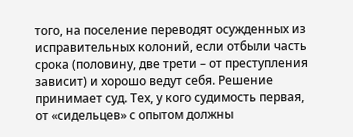того, на поселение переводят осужденных из исправительных колоний, если отбыли часть срока (половину, две трети – от преступления зависит) и хорошо ведут себя. Решение принимает суд. Тех, у кого судимость первая, от «сидельцев» с опытом должны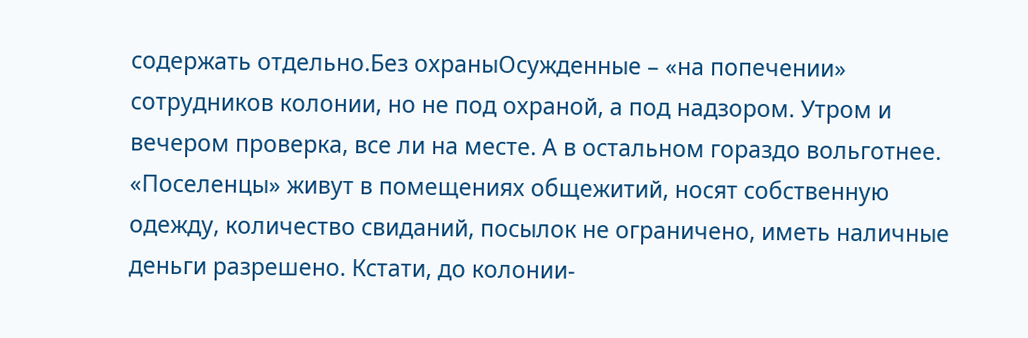содержать отдельно.Без охраныОсужденные – «на попечении» сотрудников колонии, но не под охраной, а под надзором. Утром и вечером проверка, все ли на месте. А в остальном гораздо вольготнее. «Поселенцы» живут в помещениях общежитий, носят собственную одежду, количество свиданий, посылок не ограничено, иметь наличные деньги разрешено. Кстати, до колонии-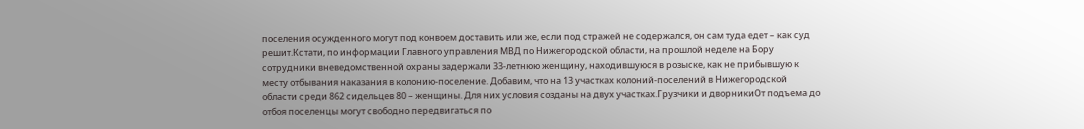поселения осужденного могут под конвоем доставить или же, если под стражей не содержался, он сам туда едет – как суд решит.Кстати, по информации Главного управления МВД по Нижегородской области, на прошлой неделе на Бору сотрудники вневедомственной охраны задержали 33-летнюю женщину, находившуюся в розыске, как не прибывшую к месту отбывания наказания в колонию-поселение. Добавим, что на 13 участках колоний-поселений в Нижегородской области среди 862 сидельцев 80 – женщины. Для них условия созданы на двух участках.Грузчики и дворникиОт подъема до отбоя поселенцы могут свободно передвигаться по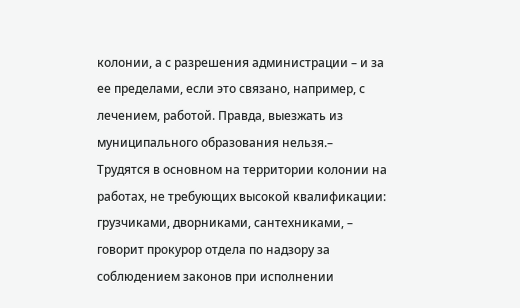колонии, а с разрешения администрации – и за ее пределами, если это связано, например, с лечением, работой. Правда, выезжать из муниципального образования нельзя.– Трудятся в основном на территории колонии на работах, не требующих высокой квалификации: грузчиками, дворниками, сантехниками, – говорит прокурор отдела по надзору за соблюдением законов при исполнении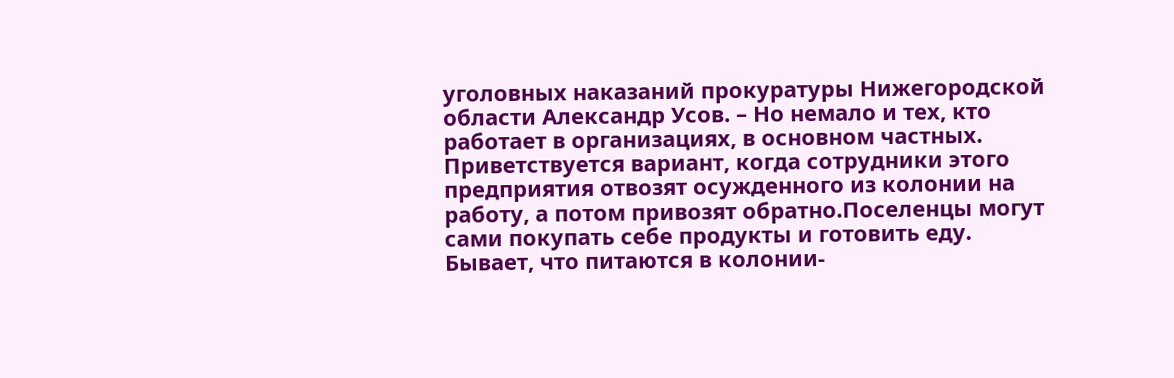уголовных наказаний прокуратуры Нижегородской области Александр Усов. – Но немало и тех, кто работает в организациях, в основном частных. Приветствуется вариант, когда сотрудники этого предприятия отвозят осужденного из колонии на работу, а потом привозят обратно.Поселенцы могут сами покупать себе продукты и готовить еду. Бывает, что питаются в колонии-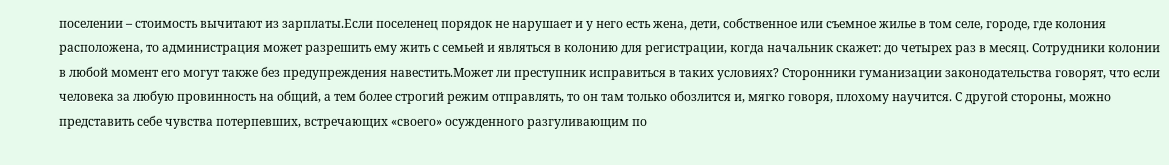поселении – стоимость вычитают из зарплаты.Если поселенец порядок не нарушает и у него есть жена, дети, собственное или съемное жилье в том селе, городе, где колония расположена, то администрация может разрешить ему жить с семьей и являться в колонию для регистрации, когда начальник скажет: до четырех раз в месяц. Сотрудники колонии в любой момент его могут также без предупреждения навестить.Может ли преступник исправиться в таких условиях? Сторонники гуманизации законодательства говорят, что если человека за любую провинность на общий, а тем более строгий режим отправлять, то он там только обозлится и, мягко говоря, плохому научится. С другой стороны, можно представить себе чувства потерпевших, встречающих «своего» осужденного разгуливающим по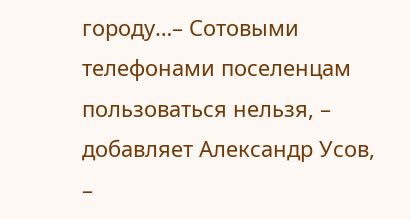городу…– Сотовыми телефонами поселенцам пользоваться нельзя, – добавляет Александр Усов, –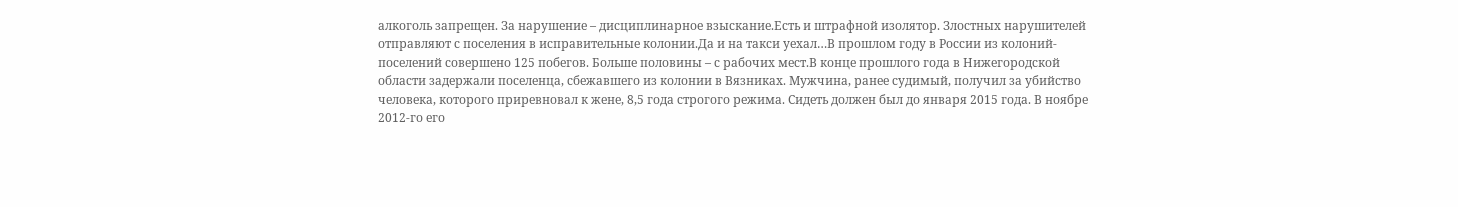алкоголь запрещен. За нарушение – дисциплинарное взыскание.Есть и штрафной изолятор. Злостных нарушителей отправляют с поселения в исправительные колонии.Да и на такси уехал…В прошлом году в России из колоний-поселений совершено 125 побегов. Больше половины – с рабочих мест.В конце прошлого года в Нижегородской области задержали поселенца, сбежавшего из колонии в Вязниках. Мужчина, ранее судимый, получил за убийство человека, которого приревновал к жене, 8,5 года строгого режима. Сидеть должен был до января 2015 года. В ноябре 2012-го его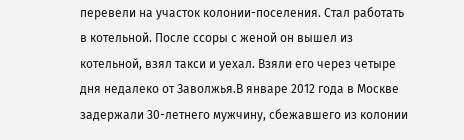перевели на участок колонии-поселения. Стал работать в котельной. После ссоры с женой он вышел из котельной, взял такси и уехал. Взяли его через четыре дня недалеко от Заволжья.В январе 2012 года в Москве задержали 30-летнего мужчину, сбежавшего из колонии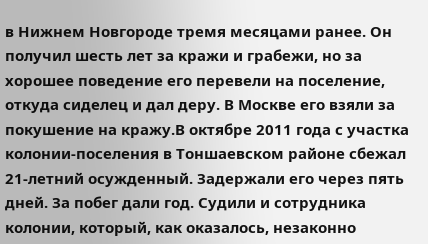в Нижнем Новгороде тремя месяцами ранее. Он получил шесть лет за кражи и грабежи, но за хорошее поведение его перевели на поселение, откуда сиделец и дал деру. В Москве его взяли за покушение на кражу.В октябре 2011 года с участка колонии-поселения в Тоншаевском районе сбежал 21-летний осужденный. Задержали его через пять дней. За побег дали год. Судили и сотрудника колонии, который, как оказалось, незаконно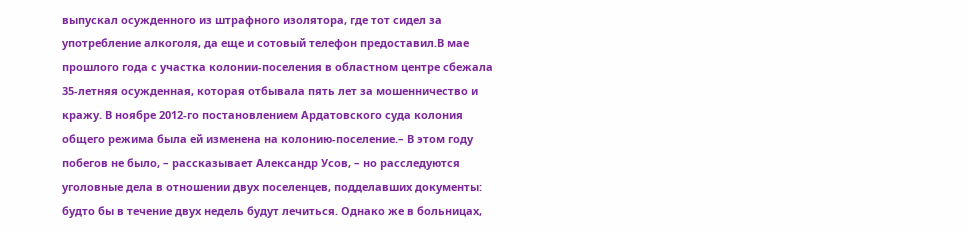выпускал осужденного из штрафного изолятора, где тот сидел за употребление алкоголя, да еще и сотовый телефон предоставил.В мае прошлого года с участка колонии-поселения в областном центре сбежала 35-летняя осужденная, которая отбывала пять лет за мошенничество и кражу. В ноябре 2012-го постановлением Ардатовского суда колония общего режима была ей изменена на колонию-поселение.– В этом году побегов не было, – рассказывает Александр Усов, – но расследуются уголовные дела в отношении двух поселенцев, подделавших документы: будто бы в течение двух недель будут лечиться. Однако же в больницах,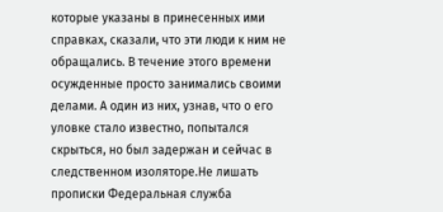которые указаны в принесенных ими справках, сказали, что эти люди к ним не обращались. В течение этого времени осужденные просто занимались своими делами. А один из них, узнав, что о его уловке стало известно, попытался скрыться, но был задержан и сейчас в следственном изоляторе.Не лишать прописки Федеральная служба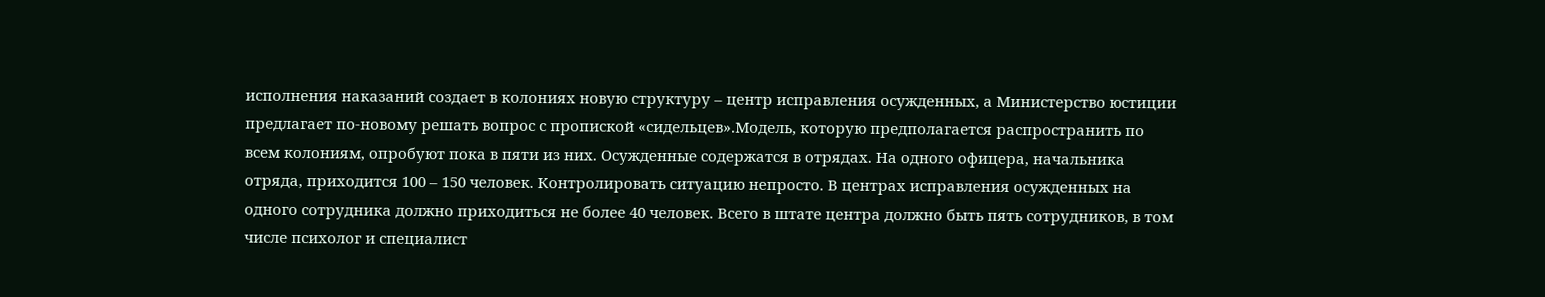исполнения наказаний создает в колониях новую структуру – центр исправления осужденных, а Министерство юстиции предлагает по-новому решать вопрос с пропиской «сидельцев».Модель, которую предполагается распространить по всем колониям, опробуют пока в пяти из них. Осужденные содержатся в отрядах. На одного офицера, начальника отряда, приходится 100 – 150 человек. Контролировать ситуацию непросто. В центрах исправления осужденных на одного сотрудника должно приходиться не более 40 человек. Всего в штате центра должно быть пять сотрудников, в том числе психолог и специалист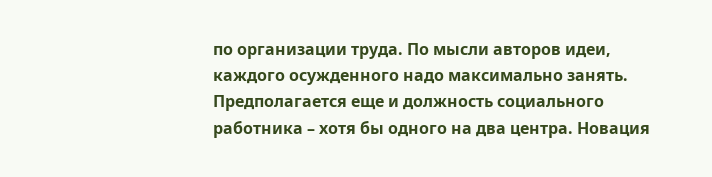по организации труда. По мысли авторов идеи, каждого осужденного надо максимально занять. Предполагается еще и должность социального работника – хотя бы одного на два центра. Новация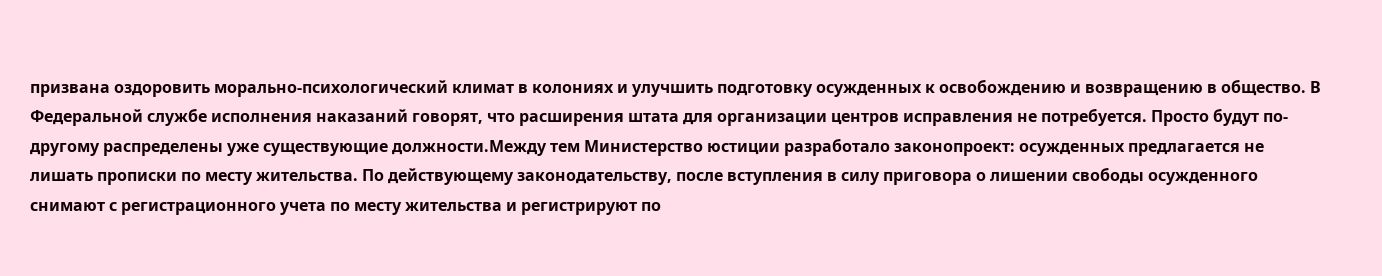призвана оздоровить морально-психологический климат в колониях и улучшить подготовку осужденных к освобождению и возвращению в общество. В Федеральной службе исполнения наказаний говорят, что расширения штата для организации центров исправления не потребуется. Просто будут по-другому распределены уже существующие должности.Между тем Министерство юстиции разработало законопроект: осужденных предлагается не лишать прописки по месту жительства. По действующему законодательству, после вступления в силу приговора о лишении свободы осужденного снимают с регистрационного учета по месту жительства и регистрируют по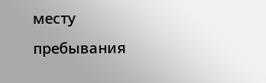месту пребывания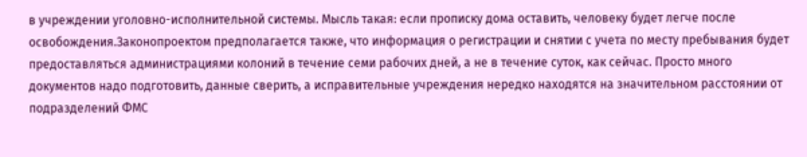в учреждении уголовно-исполнительной системы. Мысль такая: если прописку дома оставить, человеку будет легче после освобождения.Законопроектом предполагается также, что информация о регистрации и снятии с учета по месту пребывания будет предоставляться администрациями колоний в течение семи рабочих дней, а не в течение суток, как сейчас. Просто много документов надо подготовить, данные сверить, а исправительные учреждения нередко находятся на значительном расстоянии от подразделений ФМС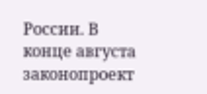России. В конце августа законопроект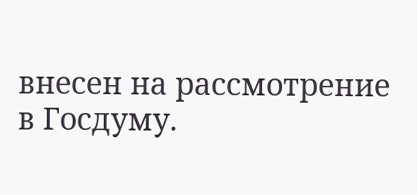внесен на рассмотрение в Госдуму.